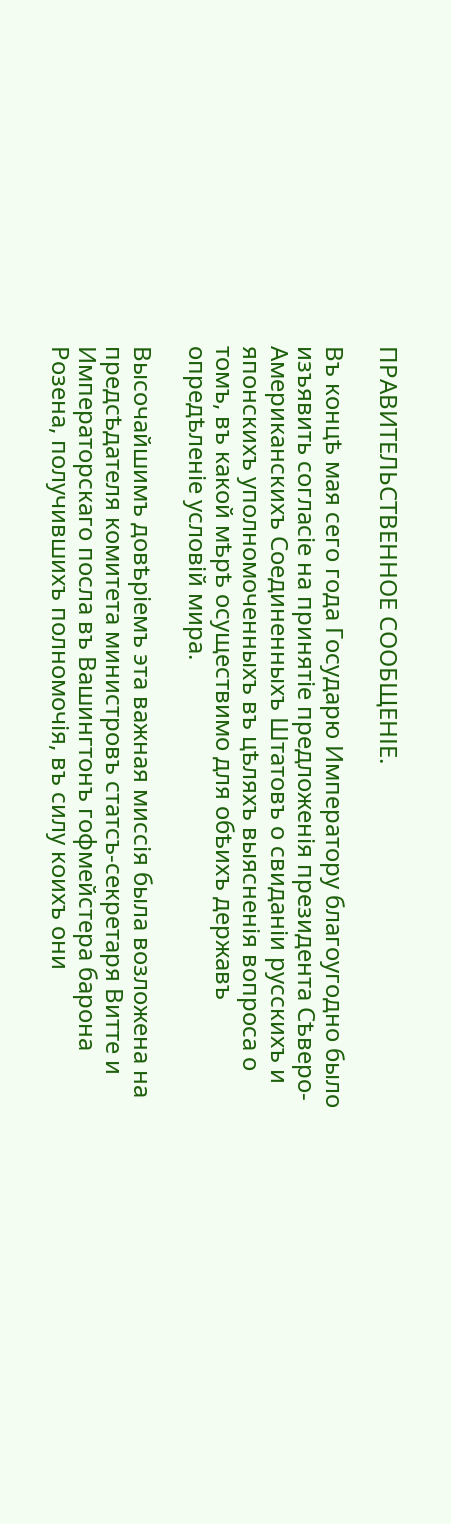ПРАВИТЕЛЬСТВЕННОЕ СООБЩЕНІЕ.

Въ концѣ мая сего года Государю Императору благоугодно было изъявить согласіе на принятіе предложенія президента Сѣверо-Американскихъ Соединенныхъ Штатовъ о свиданіи русскихъ и японскихъ уполномоченныхъ въ цѣляхъ выясненія вопроса о томъ, въ какой мѣрѣ осуществимо для обѣихъ державъ опредѣленіе условій мира.

Высочайшимъ довѣріемъ эта важная миссія была возложена на предсѣдателя комитета министровъ статсъ-секретаря Витте и Императорскаго посла въ Вашингтонъ гофмейстера барона Розена, получившихъ полномочія, въ силу коихъ они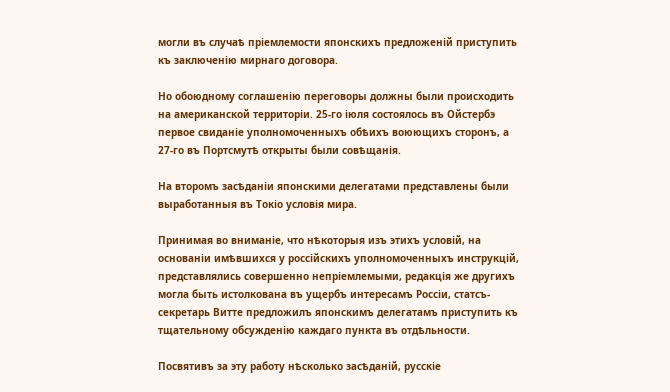могли въ случаѣ пріемлемости японскихъ предложеній приступить къ заключенію мирнаго договора.

Но обоюдному соглашенію переговоры должны были происходить на американской территоріи. 25-го іюля состоялось въ Ойстербэ первое свиданіе уполномоченныхъ обѣихъ воюющихъ сторонъ, а 27-го въ Портсмутѣ открыты были совѣщанія.

На второмъ засѣданіи японскими делегатами представлены были выработанныя въ Токіо условія мира.

Принимая во вниманіе, что нѣкоторыя изъ этихъ условій, на основаніи имѣвшихся у россійскихъ уполномоченныхъ инструкцій, представлялись совершенно непріемлемыми, редакція же другихъ могла быть истолкована въ ущербъ интересамъ Россіи, статсъ-секретарь Витте предложилъ японскимъ делегатамъ приступить къ тщательному обсужденію каждаго пункта въ отдѣльности.

Посвятивъ за эту работу нѣсколько засѣданій, русскіе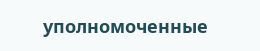уполномоченные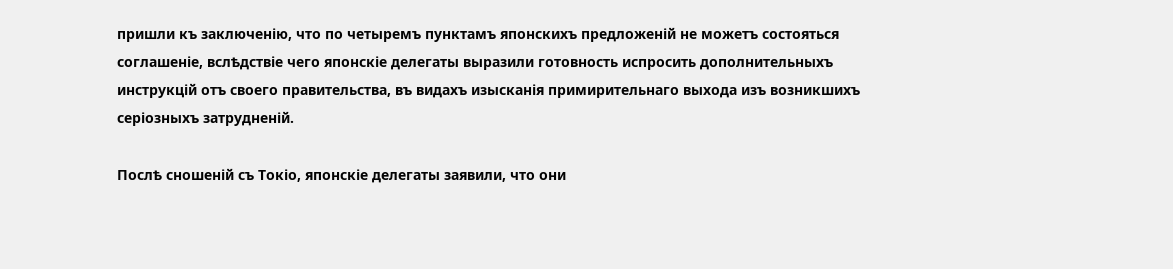пришли къ заключенію, что по четыремъ пунктамъ японскихъ предложеній не можетъ состояться соглашеніе, вслѣдствіе чего японскіе делегаты выразили готовность испросить дополнительныхъ инструкцій отъ своего правительства, въ видахъ изысканія примирительнаго выхода изъ возникшихъ серіозныхъ затрудненій.

Послѣ сношеній съ Токіо, японскіе делегаты заявили, что они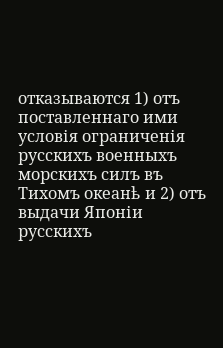отказываются 1) отъ поставленнаго ими условія ограниченія русскихъ военныхъ морскихъ силъ въ Тихомъ океанѣ и 2) отъ выдачи Японіи русскихъ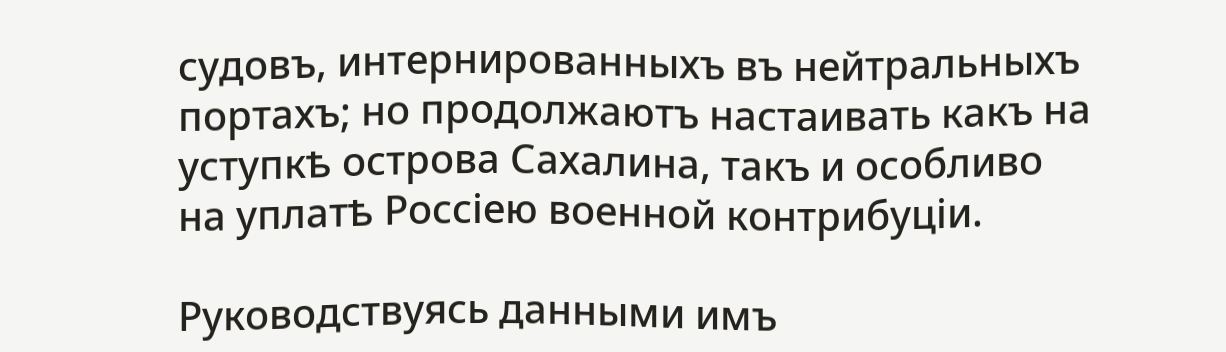судовъ, интернированныхъ въ нейтральныхъ портахъ; но продолжаютъ настаивать какъ на уступкѣ острова Сахалина, такъ и особливо на уплатѣ Россіею военной контрибуціи.

Руководствуясь данными имъ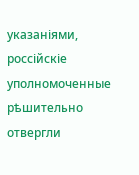указаніями, россійскіе уполномоченные рѣшительно отвергли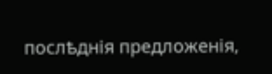послѣднія предложенія,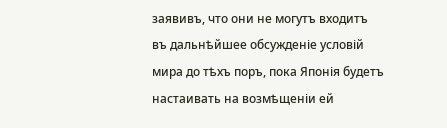заявивъ, что они не могутъ входитъ въ дальнѣйшее обсужденіе условій мира до тѣхъ поръ, пока Японія будетъ настаивать на возмѣщеніи ей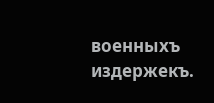военныхъ издержекъ.